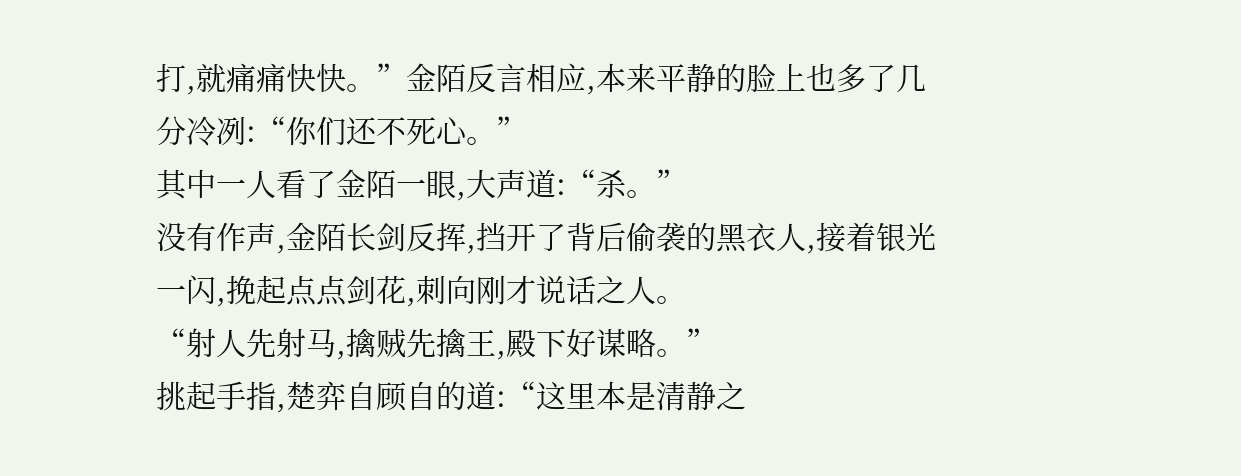打,就痛痛快快。”金陌反言相应,本来平静的脸上也多了几分冷冽:“你们还不死心。”
其中一人看了金陌一眼,大声道:“杀。”
没有作声,金陌长剑反挥,挡开了背后偷袭的黑衣人,接着银光一闪,挽起点点剑花,刺向刚才说话之人。
“射人先射马,擒贼先擒王,殿下好谋略。”
挑起手指,楚弈自顾自的道:“这里本是清静之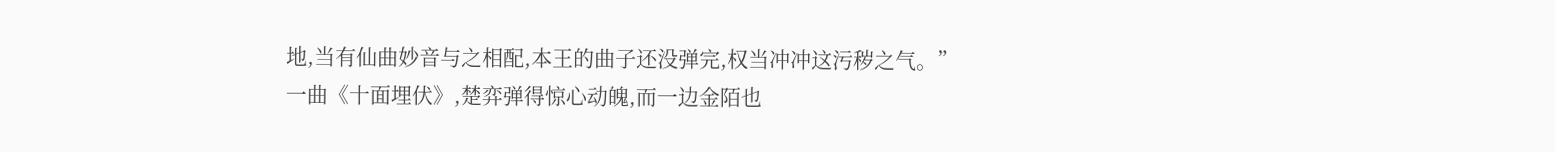地,当有仙曲妙音与之相配,本王的曲子还没弹完,权当冲冲这污秽之气。”
一曲《十面埋伏》,楚弈弹得惊心动魄,而一边金陌也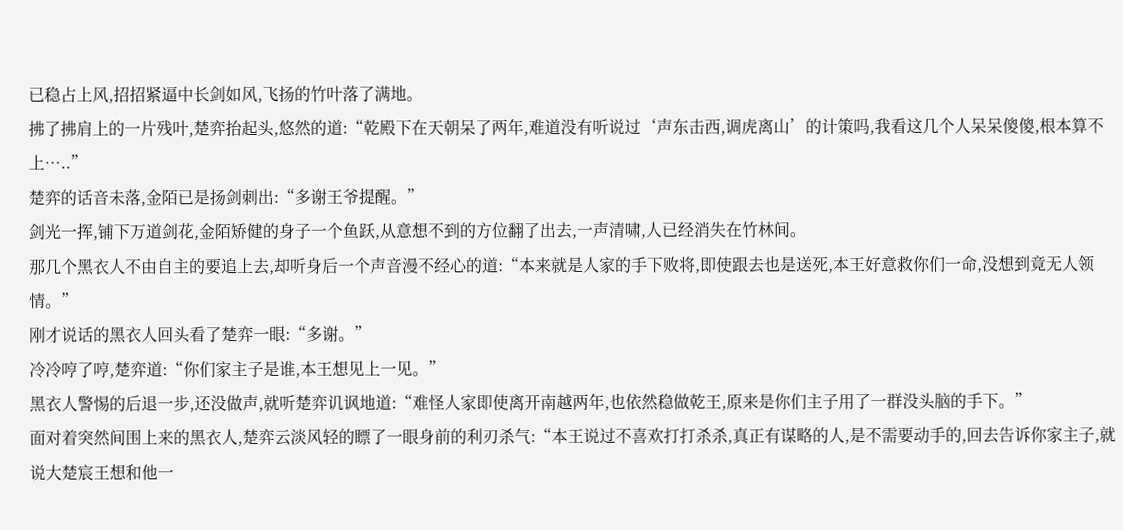已稳占上风,招招紧逼中长剑如风,飞扬的竹叶落了满地。
拂了拂肩上的一片残叶,楚弈抬起头,悠然的道:“乾殿下在天朝呆了两年,难道没有听说过‘声东击西,调虎离山’的计策吗,我看这几个人呆呆傻傻,根本算不上…..”
楚弈的话音未落,金陌已是扬剑刺出:“多谢王爷提醒。”
剑光一挥,铺下万道剑花,金陌矫健的身子一个鱼跃,从意想不到的方位翻了出去,一声清啸,人已经消失在竹林间。
那几个黑衣人不由自主的要追上去,却听身后一个声音漫不经心的道:“本来就是人家的手下败将,即使跟去也是送死,本王好意救你们一命,没想到竟无人领情。”
刚才说话的黑衣人回头看了楚弈一眼:“多谢。”
冷冷哼了哼,楚弈道:“你们家主子是谁,本王想见上一见。”
黑衣人警惕的后退一步,还没做声,就听楚弈讥讽地道:“难怪人家即使离开南越两年,也依然稳做乾王,原来是你们主子用了一群没头脑的手下。”
面对着突然间围上来的黑衣人,楚弈云淡风轻的瞟了一眼身前的利刃杀气:“本王说过不喜欢打打杀杀,真正有谋略的人,是不需要动手的,回去告诉你家主子,就说大楚宸王想和他一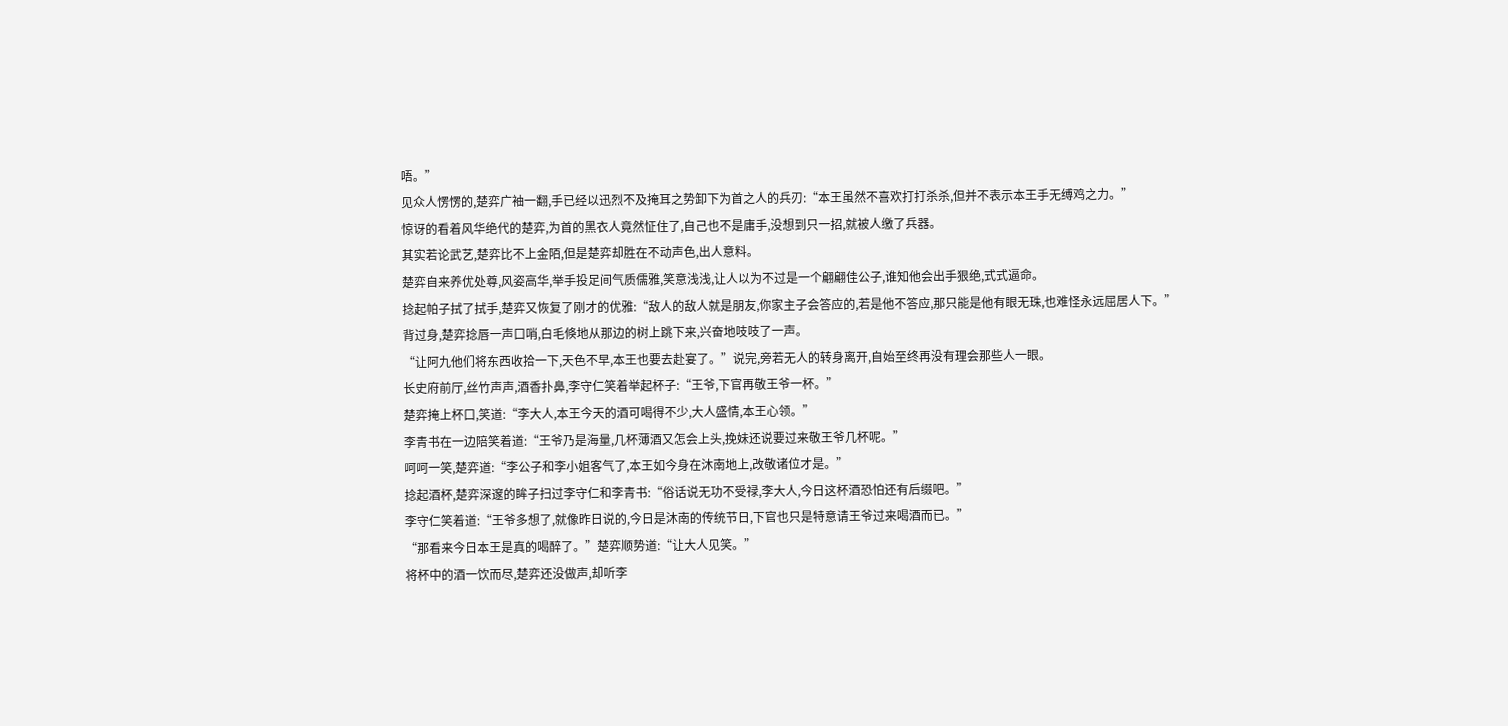唔。”
见众人愣愣的,楚弈广袖一翻,手已经以迅烈不及掩耳之势卸下为首之人的兵刃:“本王虽然不喜欢打打杀杀,但并不表示本王手无缚鸡之力。”
惊讶的看着风华绝代的楚弈,为首的黑衣人竟然怔住了,自己也不是庸手,没想到只一招,就被人缴了兵器。
其实若论武艺,楚弈比不上金陌,但是楚弈却胜在不动声色,出人意料。
楚弈自来养优处尊,风姿高华,举手投足间气质儒雅,笑意浅浅,让人以为不过是一个翩翩佳公子,谁知他会出手狠绝,式式逼命。
捻起帕子拭了拭手,楚弈又恢复了刚才的优雅:“敌人的敌人就是朋友,你家主子会答应的,若是他不答应,那只能是他有眼无珠,也难怪永远屈居人下。”
背过身,楚弈捻唇一声口哨,白毛倏地从那边的树上跳下来,兴奋地吱吱了一声。
“让阿九他们将东西收拾一下,天色不早,本王也要去赴宴了。”说完,旁若无人的转身离开,自始至终再没有理会那些人一眼。
长史府前厅,丝竹声声,酒香扑鼻,李守仁笑着举起杯子:“王爷,下官再敬王爷一杯。”
楚弈掩上杯口,笑道:“李大人,本王今天的酒可喝得不少,大人盛情,本王心领。”
李青书在一边陪笑着道:“王爷乃是海量,几杯薄酒又怎会上头,挽妹还说要过来敬王爷几杯呢。”
呵呵一笑,楚弈道:“李公子和李小姐客气了,本王如今身在沐南地上,改敬诸位才是。”
捻起酒杯,楚弈深邃的眸子扫过李守仁和李青书:“俗话说无功不受禄,李大人,今日这杯酒恐怕还有后缀吧。”
李守仁笑着道:“王爷多想了,就像昨日说的,今日是沐南的传统节日,下官也只是特意请王爷过来喝酒而已。”
“那看来今日本王是真的喝醉了。”楚弈顺势道:“让大人见笑。”
将杯中的酒一饮而尽,楚弈还没做声,却听李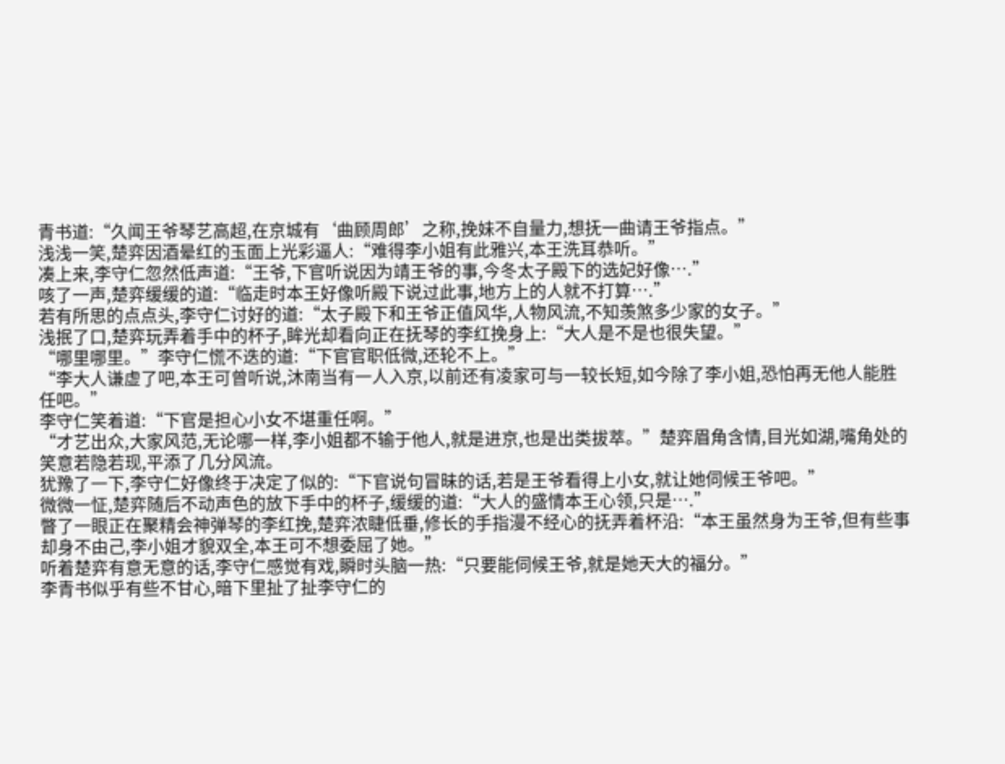青书道:“久闻王爷琴艺高超,在京城有‘曲顾周郎’之称,挽妹不自量力,想抚一曲请王爷指点。”
浅浅一笑,楚弈因酒晕红的玉面上光彩逼人:“难得李小姐有此雅兴,本王洗耳恭听。”
凑上来,李守仁忽然低声道:“王爷,下官听说因为靖王爷的事,今冬太子殿下的选妃好像….”
咳了一声,楚弈缓缓的道:“临走时本王好像听殿下说过此事,地方上的人就不打算….”
若有所思的点点头,李守仁讨好的道:“太子殿下和王爷正值风华,人物风流,不知羡煞多少家的女子。”
浅抿了口,楚弈玩弄着手中的杯子,眸光却看向正在抚琴的李红挽身上:“大人是不是也很失望。”
“哪里哪里。”李守仁慌不迭的道:“下官官职低微,还轮不上。”
“李大人谦虚了吧,本王可曾听说,沐南当有一人入京,以前还有凌家可与一较长短,如今除了李小姐,恐怕再无他人能胜任吧。”
李守仁笑着道:“下官是担心小女不堪重任啊。”
“才艺出众,大家风范,无论哪一样,李小姐都不输于他人,就是进京,也是出类拔萃。”楚弈眉角含情,目光如湖,嘴角处的笑意若隐若现,平添了几分风流。
犹豫了一下,李守仁好像终于决定了似的:“下官说句冒昧的话,若是王爷看得上小女,就让她伺候王爷吧。”
微微一怔,楚弈随后不动声色的放下手中的杯子,缓缓的道:“大人的盛情本王心领,只是….”
瞥了一眼正在聚精会神弹琴的李红挽,楚弈浓睫低垂,修长的手指漫不经心的抚弄着杯沿:“本王虽然身为王爷,但有些事却身不由己,李小姐才貌双全,本王可不想委屈了她。”
听着楚弈有意无意的话,李守仁感觉有戏,瞬时头脑一热:“只要能伺候王爷,就是她天大的福分。”
李青书似乎有些不甘心,暗下里扯了扯李守仁的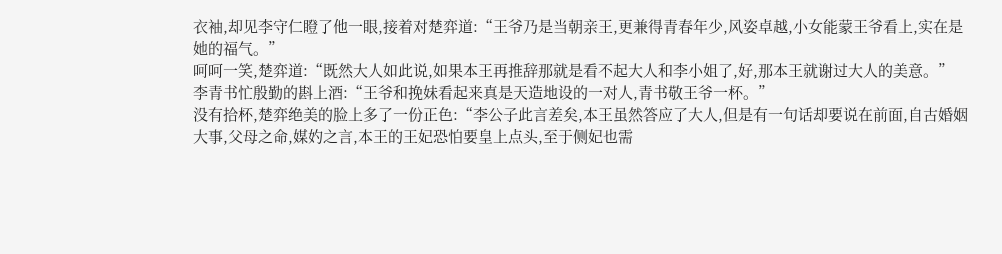衣袖,却见李守仁瞪了他一眼,接着对楚弈道:“王爷乃是当朝亲王,更兼得青春年少,风姿卓越,小女能蒙王爷看上,实在是她的福气。”
呵呵一笑,楚弈道:“既然大人如此说,如果本王再推辞那就是看不起大人和李小姐了,好,那本王就谢过大人的美意。”
李青书忙殷勤的斟上酒:“王爷和挽妹看起来真是天造地设的一对人,青书敬王爷一杯。”
没有拾杯,楚弈绝美的脸上多了一份正色:“李公子此言差矣,本王虽然答应了大人,但是有一句话却要说在前面,自古婚姻大事,父母之命,媒妁之言,本王的王妃恐怕要皇上点头,至于侧妃也需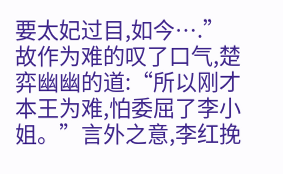要太妃过目,如今….”
故作为难的叹了口气,楚弈幽幽的道:“所以刚才本王为难,怕委屈了李小姐。”言外之意,李红挽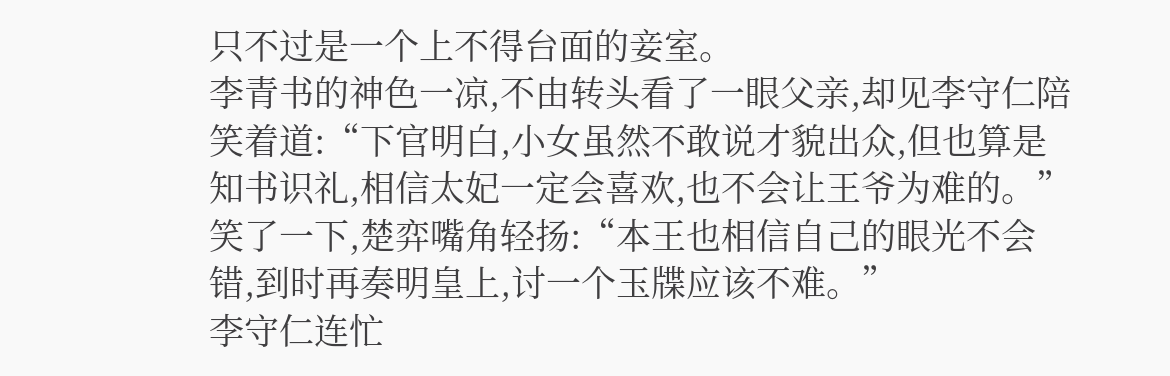只不过是一个上不得台面的妾室。
李青书的神色一凉,不由转头看了一眼父亲,却见李守仁陪笑着道:“下官明白,小女虽然不敢说才貌出众,但也算是知书识礼,相信太妃一定会喜欢,也不会让王爷为难的。”
笑了一下,楚弈嘴角轻扬:“本王也相信自己的眼光不会错,到时再奏明皇上,讨一个玉牒应该不难。”
李守仁连忙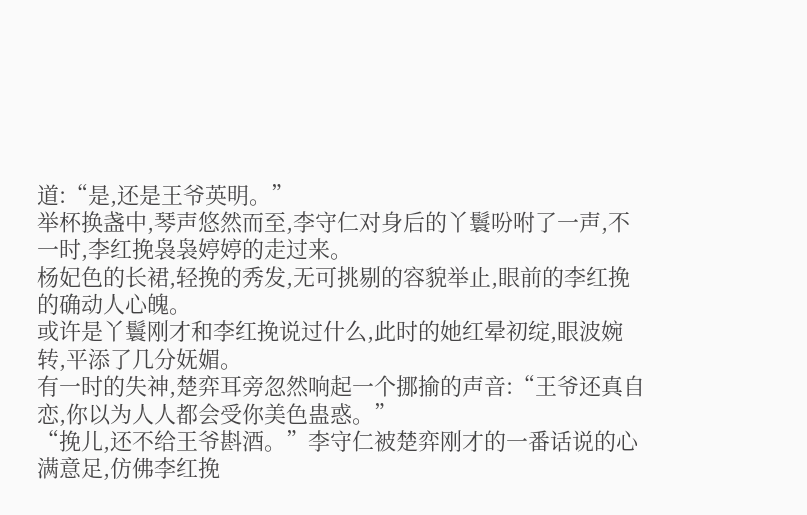道:“是,还是王爷英明。”
举杯换盏中,琴声悠然而至,李守仁对身后的丫鬟吩咐了一声,不一时,李红挽袅袅婷婷的走过来。
杨妃色的长裙,轻挽的秀发,无可挑剔的容貌举止,眼前的李红挽的确动人心魄。
或许是丫鬟刚才和李红挽说过什么,此时的她红晕初绽,眼波婉转,平添了几分妩媚。
有一时的失神,楚弈耳旁忽然响起一个挪揄的声音:“王爷还真自恋,你以为人人都会受你美色蛊惑。”
“挽儿,还不给王爷斟酒。”李守仁被楚弈刚才的一番话说的心满意足,仿佛李红挽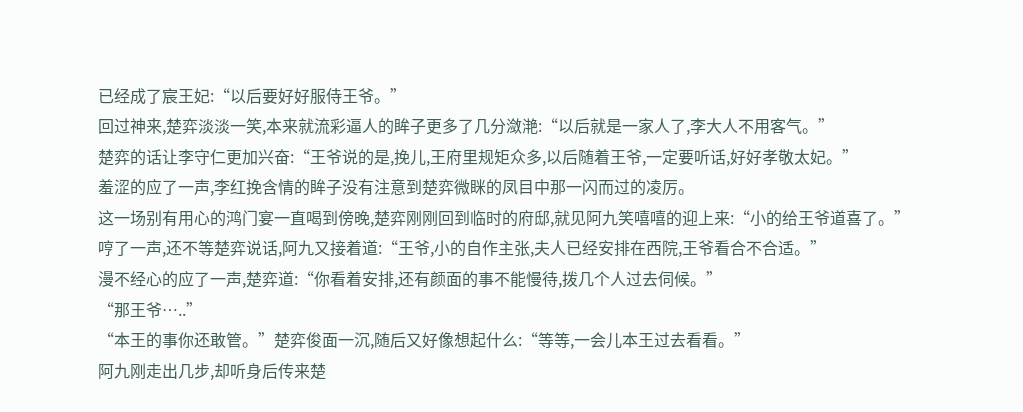已经成了宸王妃:“以后要好好服侍王爷。”
回过神来,楚弈淡淡一笑,本来就流彩逼人的眸子更多了几分潋滟:“以后就是一家人了,李大人不用客气。”
楚弈的话让李守仁更加兴奋:“王爷说的是,挽儿,王府里规矩众多,以后随着王爷,一定要听话,好好孝敬太妃。”
羞涩的应了一声,李红挽含情的眸子没有注意到楚弈微眯的凤目中那一闪而过的凌厉。
这一场别有用心的鸿门宴一直喝到傍晚,楚弈刚刚回到临时的府邸,就见阿九笑嘻嘻的迎上来:“小的给王爷道喜了。”
哼了一声,还不等楚弈说话,阿九又接着道:“王爷,小的自作主张,夫人已经安排在西院,王爷看合不合适。”
漫不经心的应了一声,楚弈道:“你看着安排,还有颜面的事不能慢待,拨几个人过去伺候。”
“那王爷…..”
“本王的事你还敢管。”楚弈俊面一沉,随后又好像想起什么:“等等,一会儿本王过去看看。”
阿九刚走出几步,却听身后传来楚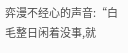弈漫不经心的声音:“白毛整日闲着没事,就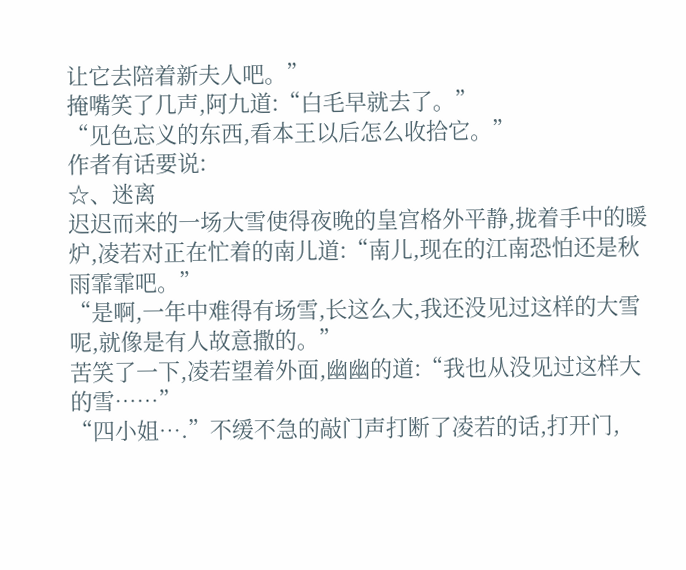让它去陪着新夫人吧。”
掩嘴笑了几声,阿九道:“白毛早就去了。”
“见色忘义的东西,看本王以后怎么收拾它。”
作者有话要说:
☆、迷离
迟迟而来的一场大雪使得夜晚的皇宫格外平静,拢着手中的暖炉,凌若对正在忙着的南儿道:“南儿,现在的江南恐怕还是秋雨霏霏吧。”
“是啊,一年中难得有场雪,长这么大,我还没见过这样的大雪呢,就像是有人故意撒的。”
苦笑了一下,凌若望着外面,幽幽的道:“我也从没见过这样大的雪……”
“四小姐….”不缓不急的敲门声打断了凌若的话,打开门,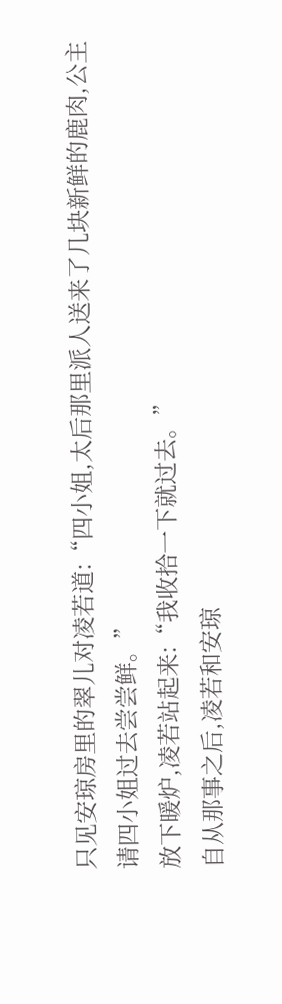只见安琼房里的翠儿对凌若道:“四小姐,太后那里派人送来了几块新鲜的鹿肉,公主请四小姐过去尝尝鲜。”
放下暖炉,凌若站起来:“我收拾一下就过去。”
自从那事之后,凌若和安琼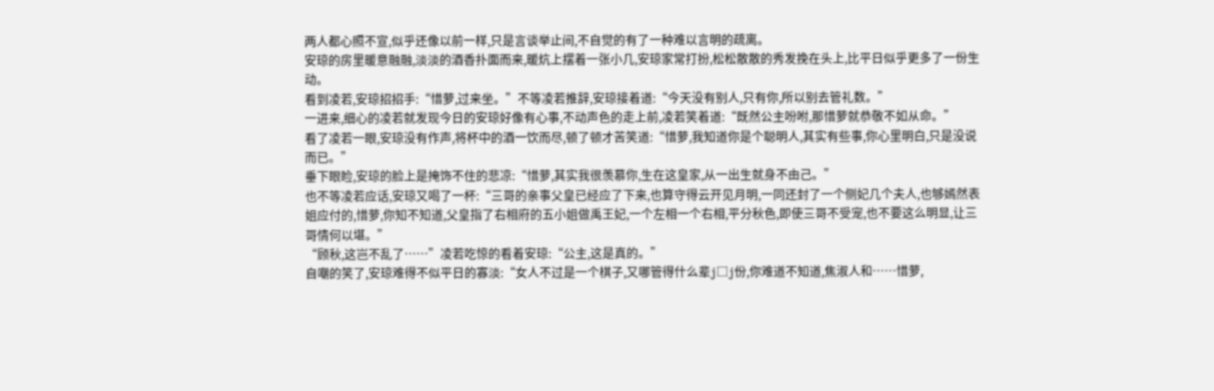两人都心照不宣,似乎还像以前一样,只是言谈举止间,不自觉的有了一种难以言明的疏离。
安琼的房里暖意融融,淡淡的酒香扑面而来,暖炕上摆着一张小几,安琼家常打扮,松松散散的秀发挽在头上,比平日似乎更多了一份生动。
看到凌若,安琼招招手:“惜萝,过来坐。”不等凌若推辞,安琼接着道:“今天没有别人,只有你,所以别去管礼数。”
一进来,细心的凌若就发现今日的安琼好像有心事,不动声色的走上前,凌若笑着道:“既然公主吩咐,那惜萝就恭敬不如从命。”
看了凌若一眼,安琼没有作声,将杯中的酒一饮而尽,顿了顿才苦笑道:“惜萝,我知道你是个聪明人,其实有些事,你心里明白,只是没说而已。”
垂下眼睑,安琼的脸上是掩饰不住的悲凉:“惜萝,其实我很羡慕你,生在这皇家,从一出生就身不由己。”
也不等凌若应话,安琼又喝了一杯:“三哥的亲事父皇已经应了下来,也算守得云开见月明,一同还封了一个侧妃几个夫人,也够嫣然表姐应付的,惜萝,你知不知道,父皇指了右相府的五小姐做禹王妃,一个左相一个右相,平分秋色,即使三哥不受宠,也不要这么明显,让三哥情何以堪。”
“顾秋,这岂不乱了……”凌若吃惊的看着安琼:“公主,这是真的。”
自嘲的笑了,安琼难得不似平日的寡淡:“女人不过是一个棋子,又哪管得什么辈j□j份,你难道不知道,焦淑人和……惜萝,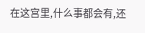在这宫里,什么事都会有,还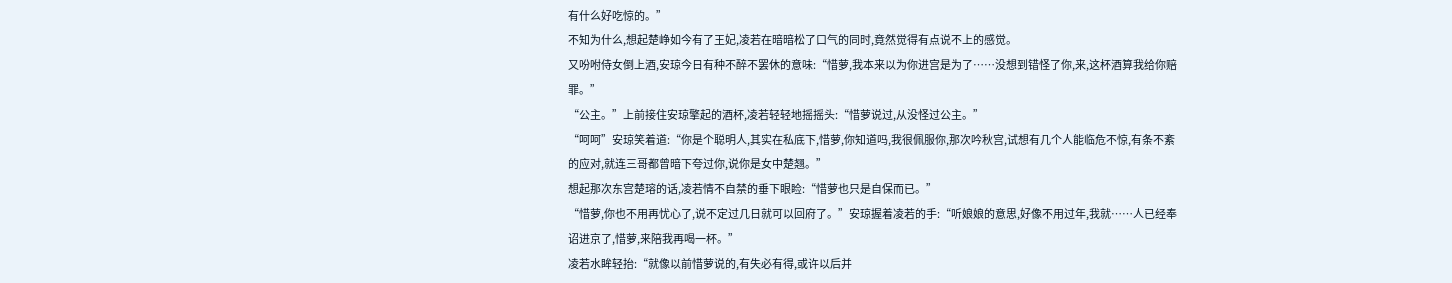有什么好吃惊的。”
不知为什么,想起楚峥如今有了王妃,凌若在暗暗松了口气的同时,竟然觉得有点说不上的感觉。
又吩咐侍女倒上酒,安琼今日有种不醉不罢休的意味:“惜萝,我本来以为你进宫是为了……没想到错怪了你,来,这杯酒算我给你赔罪。”
“公主。”上前接住安琼擎起的酒杯,凌若轻轻地摇摇头:“惜萝说过,从没怪过公主。”
“呵呵”安琼笑着道:“你是个聪明人,其实在私底下,惜萝,你知道吗,我很佩服你,那次吟秋宫,试想有几个人能临危不惊,有条不紊的应对,就连三哥都曾暗下夸过你,说你是女中楚翘。”
想起那次东宫楚瑢的话,凌若情不自禁的垂下眼睑:“惜萝也只是自保而已。”
“惜萝,你也不用再忧心了,说不定过几日就可以回府了。”安琼握着凌若的手:“听娘娘的意思,好像不用过年,我就……人已经奉诏进京了,惜萝,来陪我再喝一杯。”
凌若水眸轻抬:“就像以前惜萝说的,有失必有得,或许以后并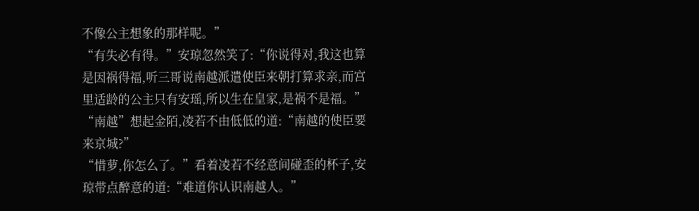不像公主想象的那样呢。”
“有失必有得。”安琼忽然笑了:“你说得对,我这也算是因祸得福,听三哥说南越派遣使臣来朝打算求亲,而宫里适龄的公主只有安瑶,所以生在皇家,是祸不是福。”
“南越”想起金陌,凌若不由低低的道:“南越的使臣要来京城?”
“惜萝,你怎么了。”看着凌若不经意间碰歪的杯子,安琼带点醉意的道:“难道你认识南越人。”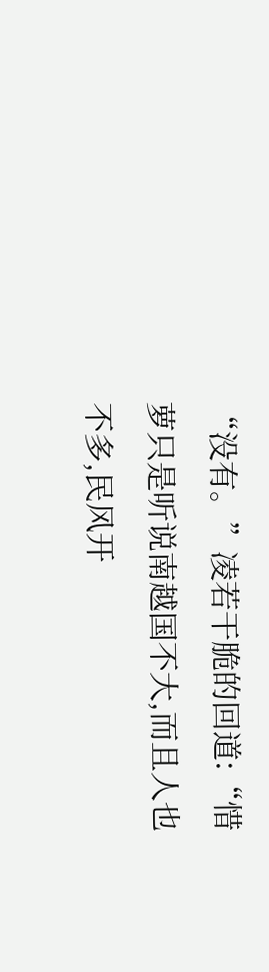“没有。”凌若干脆的回道:“惜萝只是听说南越国不大,而且人也不多,民风开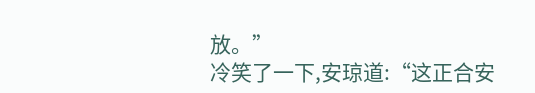放。”
冷笑了一下,安琼道:“这正合安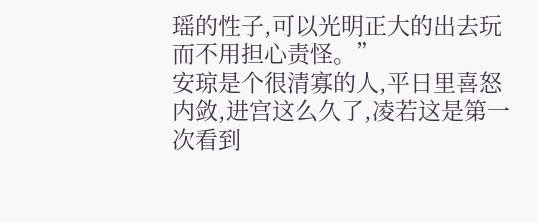瑶的性子,可以光明正大的出去玩而不用担心责怪。”
安琼是个很清寡的人,平日里喜怒内敛,进宫这么久了,凌若这是第一次看到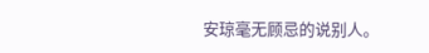安琼毫无顾忌的说别人。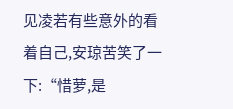见凌若有些意外的看着自己,安琼苦笑了一下:“惜萝,是